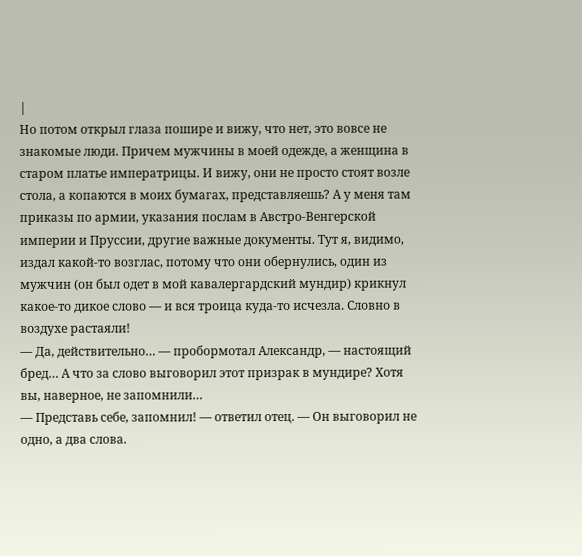|
Но потом открыл глаза пошире и вижу, что нет, это вовсе не знакомые люди. Причем мужчины в моей одежде, а женщина в старом платье императрицы. И вижу, они не просто стоят возле стола, а копаются в моих бумагах, представляешь? А у меня там приказы по армии, указания послам в Австро-Венгерской империи и Пруссии, другие важные документы. Тут я, видимо, издал какой-то возглас, потому что они обернулись, один из мужчин (он был одет в мой кавалергардский мундир) крикнул какое-то дикое слово — и вся троица куда-то исчезла. Словно в воздухе растаяли!
— Да, действительно… — пробормотал Александр, — настоящий бред… А что за слово выговорил этот призрак в мундире? Хотя вы, наверное, не запомнили…
— Представь себе, запомнил! — ответил отец. — Он выговорил не одно, а два слова.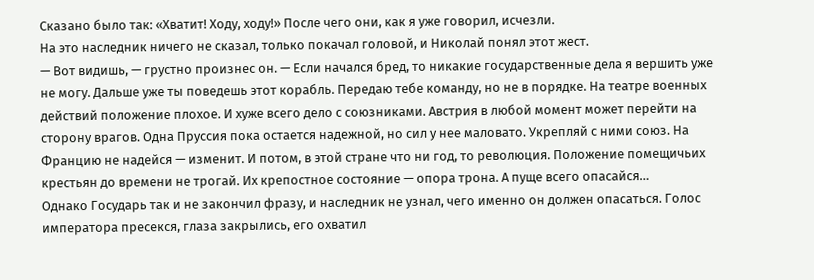Сказано было так: «Хватит! Ходу, ходу!» После чего они, как я уже говорил, исчезли.
На это наследник ничего не сказал, только покачал головой, и Николай понял этот жест.
— Вот видишь, — грустно произнес он. — Если начался бред, то никакие государственные дела я вершить уже не могу. Дальше уже ты поведешь этот корабль. Передаю тебе команду, но не в порядке. На театре военных действий положение плохое. И хуже всего дело с союзниками. Австрия в любой момент может перейти на сторону врагов. Одна Пруссия пока остается надежной, но сил у нее маловато. Укрепляй с ними союз. На Францию не надейся — изменит. И потом, в этой стране что ни год, то революция. Положение помещичьих крестьян до времени не трогай. Их крепостное состояние — опора трона. А пуще всего опасайся…
Однако Государь так и не закончил фразу, и наследник не узнал, чего именно он должен опасаться. Голос императора пресекся, глаза закрылись, его охватил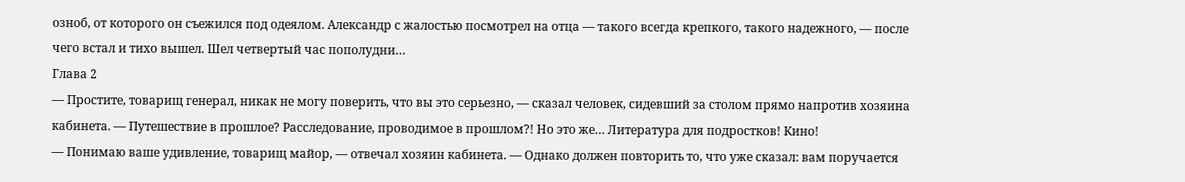озноб, от которого он съежился под одеялом. Александр с жалостью посмотрел на отца — такого всегда крепкого, такого надежного, — после чего встал и тихо вышел. Шел четвертый час пополудни…
Глава 2
— Простите, товарищ генерал, никак не могу поверить, что вы это серьезно, — сказал человек, сидевший за столом прямо напротив хозяина кабинета. — Путешествие в прошлое? Расследование, проводимое в прошлом?! Но это же… Литература для подростков! Кино!
— Понимаю ваше удивление, товарищ майор, — отвечал хозяин кабинета. — Однако должен повторить то, что уже сказал: вам поручается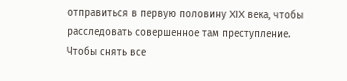отправиться в первую половину XIX века, чтобы расследовать совершенное там преступление. Чтобы снять все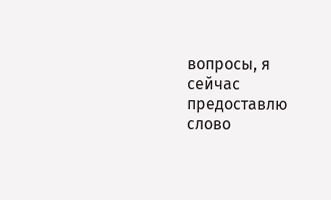вопросы, я сейчас предоставлю слово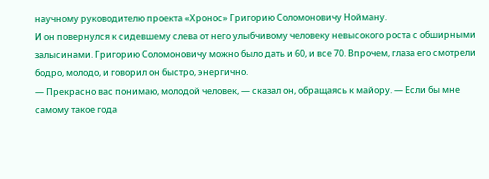научному руководителю проекта «Хронос» Григорию Соломоновичу Нойману.
И он повернулся к сидевшему слева от него улыбчивому человеку невысокого роста с обширными залысинами. Григорию Соломоновичу можно было дать и 60, и все 70. Впрочем, глаза его смотрели бодро, молодо, и говорил он быстро, энергично.
— Прекрасно вас понимаю, молодой человек, — сказал он, обращаясь к майору. — Если бы мне самому такое года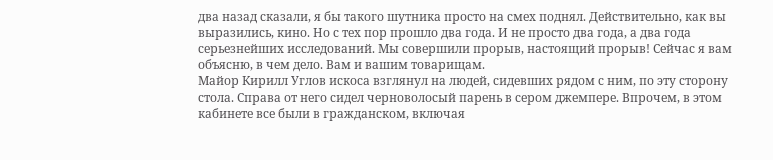два назад сказали, я бы такого шутника просто на смех поднял. Действительно, как вы выразились, кино. Но с тех пор прошло два года. И не просто два года, а два года серьезнейших исследований. Мы совершили прорыв, настоящий прорыв! Сейчас я вам объясню, в чем дело. Вам и вашим товарищам.
Майор Кирилл Углов искоса взглянул на людей, сидевших рядом с ним, по эту сторону стола. Справа от него сидел черноволосый парень в сером джемпере. Впрочем, в этом кабинете все были в гражданском, включая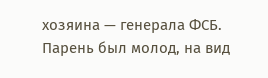хозяина — генерала ФСБ. Парень был молод, на вид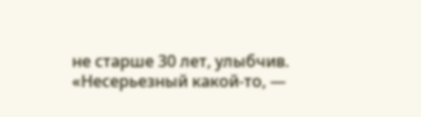не старше 30 лет, улыбчив. «Несерьезный какой-то, —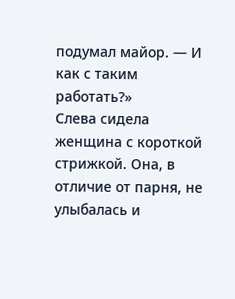подумал майор. — И как с таким работать?»
Слева сидела женщина с короткой стрижкой. Она, в отличие от парня, не улыбалась и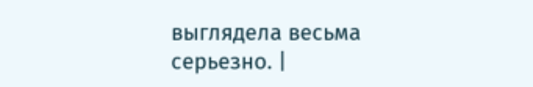выглядела весьма серьезно. |